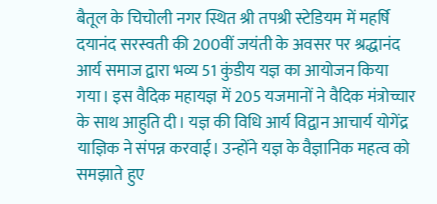बैतूल के चिचोली नगर स्थित श्री तपश्री स्टेडियम में महर्षि दयानंद सरस्वती की 200वीं जयंती के अवसर पर श्रद्धानंद आर्य समाज द्वारा भव्य 51 कुंडीय यज्ञ का आयोजन किया गया। इस वैदिक महायज्ञ में 205 यजमानों ने वैदिक मंत्रोच्चार के साथ आहुति दी। यज्ञ की विधि आर्य विद्वान आचार्य योगेंद्र याज्ञिक ने संपन्न करवाई। उन्होंने यज्ञ के वैज्ञानिक महत्व को समझाते हुए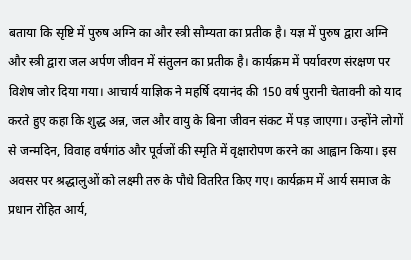बताया कि सृष्टि में पुरुष अग्नि का और स्त्री सौम्यता का प्रतीक है। यज्ञ में पुरुष द्वारा अग्नि और स्त्री द्वारा जल अर्पण जीवन में संतुलन का प्रतीक है। कार्यक्रम में पर्यावरण संरक्षण पर विशेष जोर दिया गया। आचार्य याज्ञिक ने महर्षि दयानंद की 150 वर्ष पुरानी चेतावनी को याद करते हुए कहा कि शुद्ध अन्न, जल और वायु के बिना जीवन संकट में पड़ जाएगा। उन्होंने लोगों से जन्मदिन, विवाह वर्षगांठ और पूर्वजों की स्मृति में वृक्षारोपण करने का आह्वान किया। इस अवसर पर श्रद्धालुओं को लक्ष्मी तरु के पौधे वितरित किए गए। कार्यक्रम में आर्य समाज के प्रधान रोहित आर्य,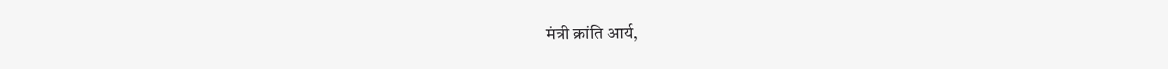मंत्री क्रांति आर्य,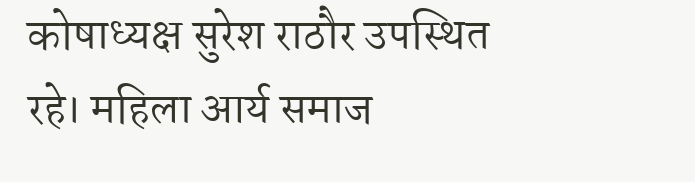कोषाध्यक्ष सुरेश राठौर उपस्थित रहे। महिला आर्य समाज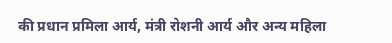की प्रधान प्रमिला आर्य, मंत्री रोशनी आर्य और अन्य महिला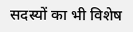सदस्यों का भी विशेष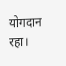योगदान रहा।